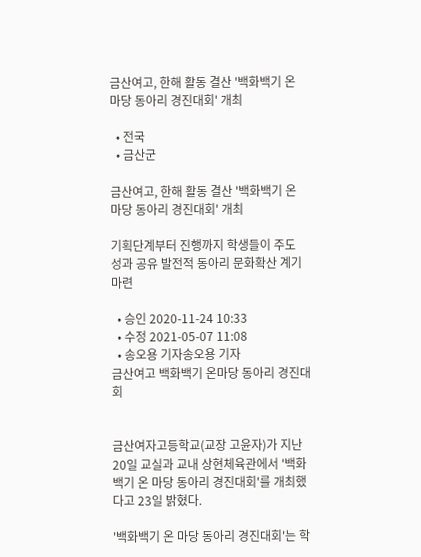금산여고, 한해 활동 결산 '백화백기 온 마당 동아리 경진대회' 개최

  • 전국
  • 금산군

금산여고, 한해 활동 결산 '백화백기 온 마당 동아리 경진대회' 개최

기획단계부터 진행까지 학생들이 주도
성과 공유 발전적 동아리 문화확산 계기 마련

  • 승인 2020-11-24 10:33
  • 수정 2021-05-07 11:08
  • 송오용 기자송오용 기자
금산여고 백화백기 온마당 동아리 경진대회


금산여자고등학교(교장 고윤자)가 지난 20일 교실과 교내 상현체육관에서 '백화백기 온 마당 동아리 경진대회'를 개최했다고 23일 밝혔다.

'백화백기 온 마당 동아리 경진대회'는 학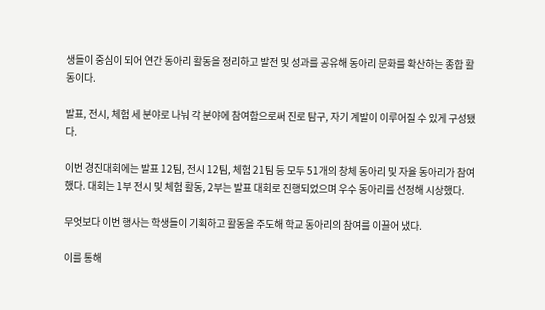생들이 중심이 되어 연간 동아리 활동을 정리하고 발전 및 성과를 공유해 동아리 문화를 확산하는 종합 활동이다.

발표, 전시, 체험 세 분야로 나눠 각 분야에 참여함으로써 진로 탐구, 자기 계발이 이루어질 수 있게 구성됐다.

이번 경진대회에는 발표 12팀, 전시 12팀, 체험 21팀 등 모두 51개의 창체 동아리 및 자율 동아리가 참여했다. 대회는 1부 전시 및 체험 활동, 2부는 발표 대회로 진행되었으며 우수 동아리를 선정해 시상했다.

무엇보다 이번 행사는 학생들이 기획하고 활동을 주도해 학교 동아리의 참여를 이끌어 냈다.

이를 통해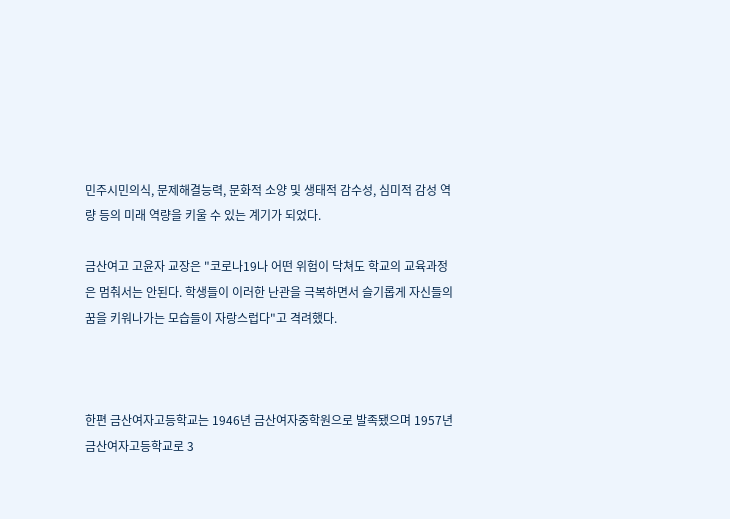민주시민의식, 문제해결능력, 문화적 소양 및 생태적 감수성, 심미적 감성 역량 등의 미래 역량을 키울 수 있는 계기가 되었다.

금산여고 고윤자 교장은 "코로나19나 어떤 위험이 닥쳐도 학교의 교육과정은 멈춰서는 안된다. 학생들이 이러한 난관을 극복하면서 슬기롭게 자신들의 꿈을 키워나가는 모습들이 자랑스럽다"고 격려했다.



한편 금산여자고등학교는 1946년 금산여자중학원으로 발족됐으며 1957년 금산여자고등학교로 3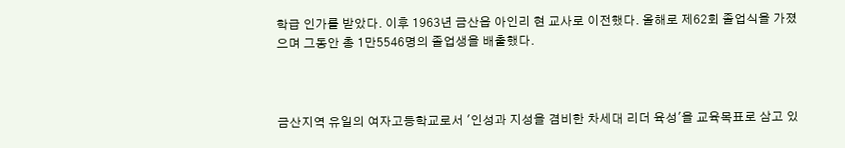학급 인가를 받았다. 이후 1963년 금산읍 아인리 현 교사로 이전했다. 올해로 제62회 졸업식을 가졌으며 그동안 총 1만5546명의 졸업생을 배출했다.



금산지역 유일의 여자고등학교로서 '인성과 지성을 겸비한 차세대 리더 육성'을 교육목표로 삼고 있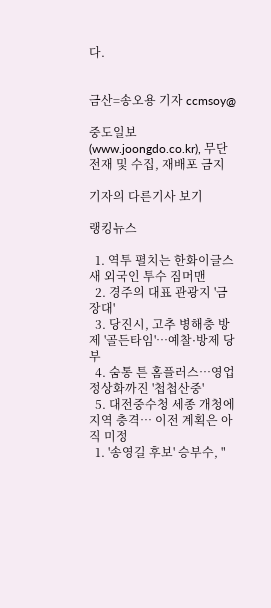다.


금산=송오용 기자 ccmsoy@

중도일보(www.joongdo.co.kr), 무단전재 및 수집, 재배포 금지

기자의 다른기사 보기

랭킹뉴스

  1. 역투 펼치는 한화이글스 새 외국인 투수 짐머맨
  2. 경주의 대표 관광지 '금장대'
  3. 당진시, 고추 병해충 방제 '골든타임'…예찰·방제 당부
  4. 숨통 튼 홈플러스…영업 정상화까진 '첩첩산중'
  5. 대전중수청 세종 개청에 지역 충격… 이전 계획은 아직 미정
  1. '송영길 후보' 승부수, "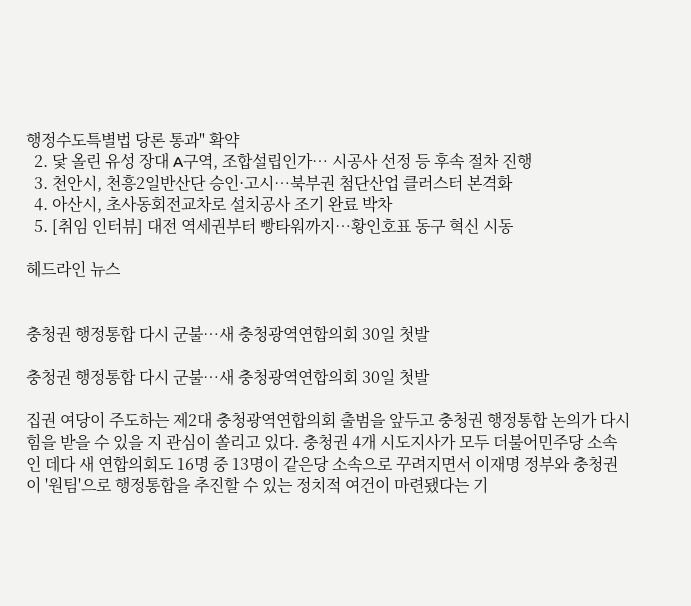행정수도특별법 당론 통과" 확약
  2. 닻 올린 유성 장대 A구역, 조합설립인가… 시공사 선정 등 후속 절차 진행
  3. 천안시, 천흥2일반산단 승인·고시…북부권 첨단산업 클러스터 본격화
  4. 아산시, 초사동회전교차로 설치공사 조기 완료 박차
  5. [취임 인터뷰] 대전 역세권부터 빵타워까지…황인호표 동구 혁신 시동

헤드라인 뉴스


충청권 행정통합 다시 군불…새 충청광역연합의회 30일 첫발

충청권 행정통합 다시 군불…새 충청광역연합의회 30일 첫발

집권 여당이 주도하는 제2대 충청광역연합의회 출범을 앞두고 충청권 행정통합 논의가 다시 힘을 받을 수 있을 지 관심이 쏠리고 있다. 충청권 4개 시도지사가 모두 더불어민주당 소속인 데다 새 연합의회도 16명 중 13명이 같은당 소속으로 꾸려지면서 이재명 정부와 충청권이 '원팀'으로 행정통합을 추진할 수 있는 정치적 여건이 마련됐다는 기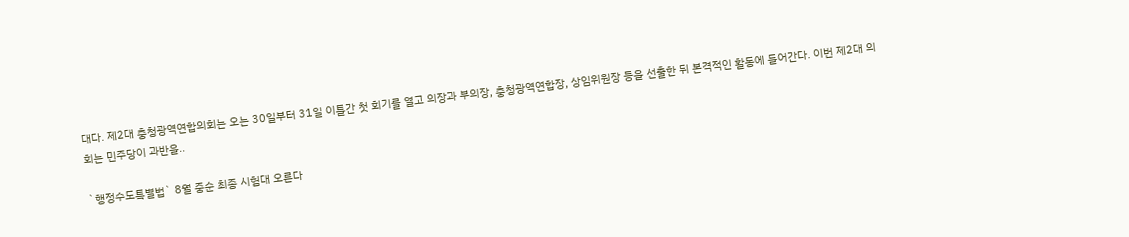대다. 제2대 충청광역연합의회는 오는 30일부터 31일 이틀간 첫 회기를 열고 의장과 부의장, 충청광역연합장, 상임위원장 등을 선출한 뒤 본격적인 활동에 들어간다. 이번 제2대 의회는 민주당이 과반을..

`행정수도특별법` 8월 중순 최종 시험대 오른다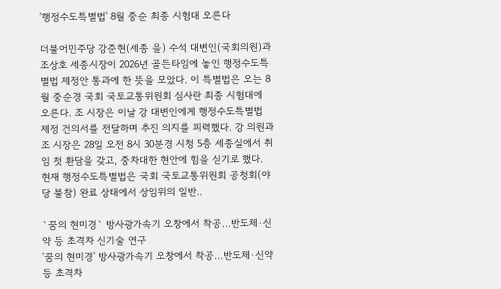'행정수도특별법' 8월 중순 최종 시험대 오른다

더불어민주당 강준현(세종 을) 수석 대변인(국회의원)과 조상호 세종시장이 2026년 골든타임에 놓인 행정수도특별법 제정안 통과에 한 뜻을 모았다. 이 특별법은 오는 8월 중순경 국회 국토교통위원회 심사란 최종 시험대에 오른다. 조 시장은 이날 강 대변인에게 행정수도특별법 제정 건의서를 전달하며 추진 의지를 피력했다. 강 의원과 조 시장은 28일 오전 8시 30분경 시청 5층 세종실에서 취임 첫 환담을 갖고, 중차대한 현안에 힘을 싣기로 했다. 현재 행정수도특별법은 국회 국토교통위원회 공청회(야당 불참) 완료 상태에서 상임위의 일반..

`꿈의 현미경` 방사광가속기 오창에서 착공…반도체·신약 등 초격차 신기술 연구
'꿈의 현미경' 방사광가속기 오창에서 착공…반도체·신약 등 초격차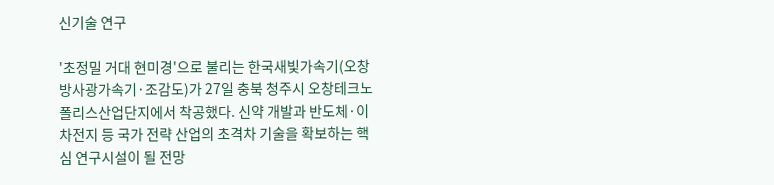신기술 연구

'초정밀 거대 현미경'으로 불리는 한국새빛가속기(오창 방사광가속기·조감도)가 27일 충북 청주시 오창테크노폴리스산업단지에서 착공했다. 신약 개발과 반도체·이차전지 등 국가 전략 산업의 초격차 기술을 확보하는 핵심 연구시설이 될 전망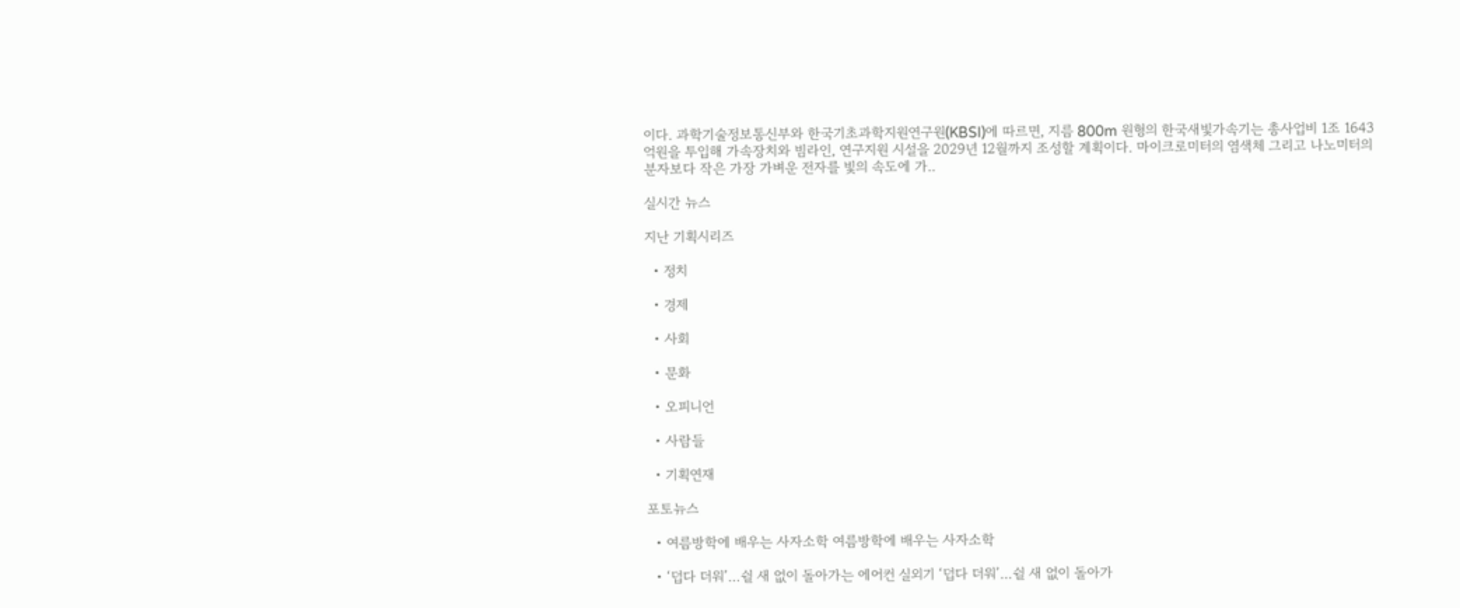이다. 과학기술정보통신부와 한국기초과학지원연구원(KBSI)에 따르면, 지름 800m 원형의 한국새빛가속기는 총사업비 1조 1643억원을 투입해 가속장치와 빔라인, 연구지원 시설을 2029년 12월까지 조성할 계획이다. 마이크로미터의 염색체 그리고 나노미터의 분자보다 작은 가장 가벼운 전자를 빛의 속도에 가..

실시간 뉴스

지난 기획시리즈

  • 정치

  • 경제

  • 사회

  • 문화

  • 오피니언

  • 사람들

  • 기획연재

포토뉴스

  • 여름방학에 배우는 사자소학 여름방학에 배우는 사자소학

  • ‘덥다 더워’…쉴 새 없이 돌아가는 에어컨 실외기 ‘덥다 더워’…쉴 새 없이 돌아가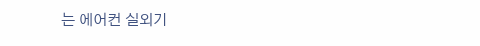는 에어컨 실외기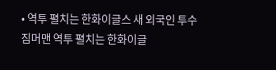• 역투 펼치는 한화이글스 새 외국인 투수 짐머맨 역투 펼치는 한화이글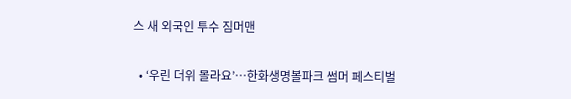스 새 외국인 투수 짐머맨

  • ‘우린 더위 몰라요’…한화생명볼파크 썸머 페스티벌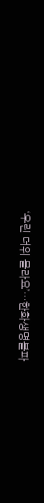‘우린 더위 몰라요’…한화생명볼파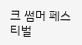크 썸머 페스티벌